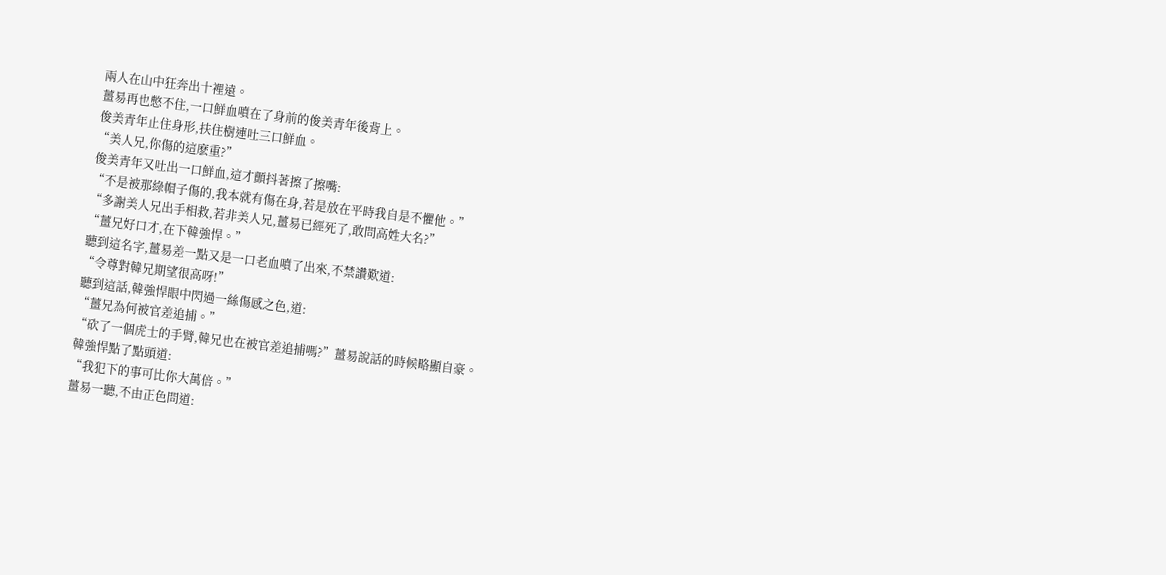兩人在山中狂奔出十裡遠。
薑易再也憋不住,一口鮮血噴在了身前的俊美青年後背上。
俊美青年止住身形,扶住樹連吐三口鮮血。
“美人兄,你傷的這麽重?”
俊美青年又吐出一口鮮血,這才顫抖著擦了擦嘴:
“不是被那綠帽子傷的,我本就有傷在身,若是放在平時我自是不懼他。”
“多謝美人兄出手相救,若非美人兄,薑易已經死了,敢問高姓大名?”
“薑兄好口才,在下韓強悍。”
聽到這名字,薑易差一點又是一口老血噴了出來,不禁讚歎道:
“令尊對韓兄期望很高呀!”
聽到這話,韓強悍眼中閃過一絲傷感之色,道:
“薑兄為何被官差追捕。”
“砍了一個虎士的手臂,韓兄也在被官差追捕嗎?”薑易說話的時候略顯自豪。
韓強悍點了點頭道:
“我犯下的事可比你大萬倍。”
薑易一聽,不由正色問道: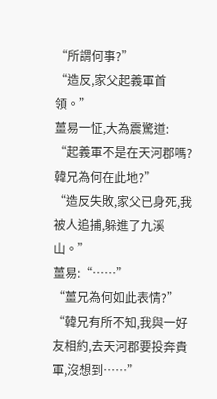“所謂何事?”
“造反,家父起義軍首領。”
薑易一怔,大為震驚道:
“起義軍不是在天河郡嗎?韓兄為何在此地?”
“造反失敗,家父已身死,我被人追捕,躲進了九溪山。”
薑易:“……”
“薑兄為何如此表情?”
“韓兄有所不知,我與一好友相約,去天河郡要投奔貴軍,沒想到……”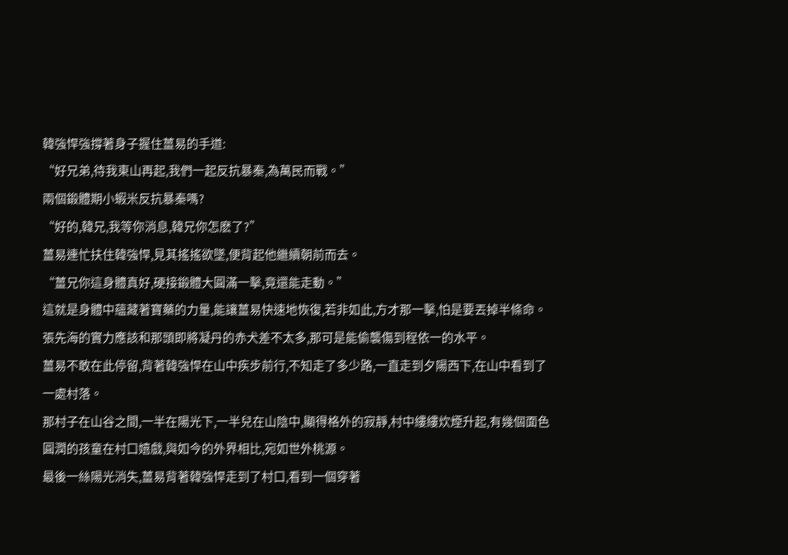韓強悍強撐著身子握住薑易的手道:
“好兄弟,待我東山再起,我們一起反抗暴秦,為萬民而戰。”
兩個鍛體期小蝦米反抗暴秦嗎?
“好的,韓兄,我等你消息,韓兄你怎麽了?”
薑易連忙扶住韓強悍,見其搖搖欲墜,便背起他繼續朝前而去。
“薑兄你這身體真好,硬接鍛體大圓滿一擊,竟還能走動。”
這就是身體中蘊藏著寶藥的力量,能讓薑易快速地恢復,若非如此,方才那一擊,怕是要丟掉半條命。
張先海的實力應該和那頭即將凝丹的赤犬差不太多,那可是能偷襲傷到程依一的水平。
薑易不敢在此停留,背著韓強悍在山中疾步前行,不知走了多少路,一直走到夕陽西下,在山中看到了一處村落。
那村子在山谷之間,一半在陽光下,一半兒在山陰中,顯得格外的寂靜,村中縷縷炊煙升起,有幾個面色圓潤的孩童在村口嬉戲,與如今的外界相比,宛如世外桃源。
最後一絲陽光消失,薑易背著韓強悍走到了村口,看到一個穿著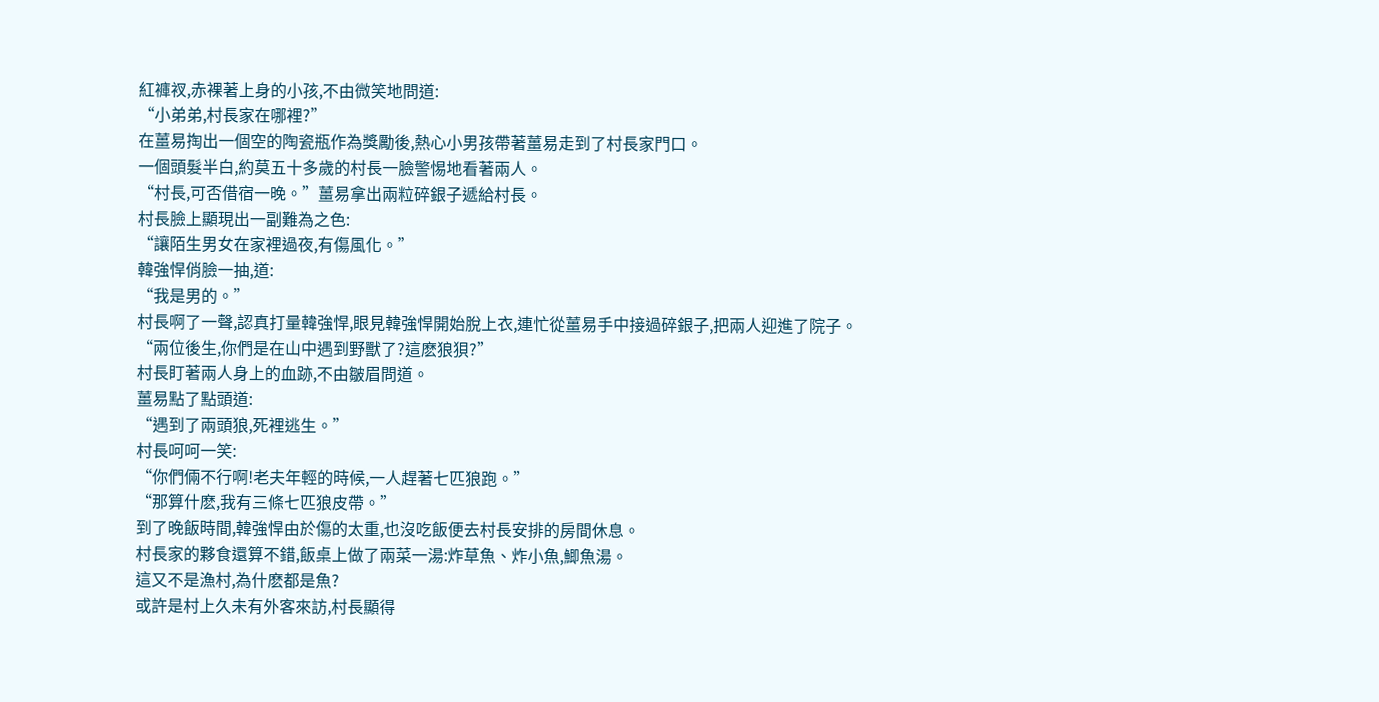紅褲衩,赤裸著上身的小孩,不由微笑地問道:
“小弟弟,村長家在哪裡?”
在薑易掏出一個空的陶瓷瓶作為獎勵後,熱心小男孩帶著薑易走到了村長家門口。
一個頭髮半白,約莫五十多歲的村長一臉警惕地看著兩人。
“村長,可否借宿一晚。”薑易拿出兩粒碎銀子遞給村長。
村長臉上顯現出一副難為之色:
“讓陌生男女在家裡過夜,有傷風化。”
韓強悍俏臉一抽,道:
“我是男的。”
村長啊了一聲,認真打量韓強悍,眼見韓強悍開始脫上衣,連忙從薑易手中接過碎銀子,把兩人迎進了院子。
“兩位後生,你們是在山中遇到野獸了?這麽狼狽?”
村長盯著兩人身上的血跡,不由皺眉問道。
薑易點了點頭道:
“遇到了兩頭狼,死裡逃生。”
村長呵呵一笑:
“你們倆不行啊!老夫年輕的時候,一人趕著七匹狼跑。”
“那算什麽,我有三條七匹狼皮帶。”
到了晚飯時間,韓強悍由於傷的太重,也沒吃飯便去村長安排的房間休息。
村長家的夥食還算不錯,飯桌上做了兩菜一湯:炸草魚、炸小魚,鯽魚湯。
這又不是漁村,為什麽都是魚?
或許是村上久未有外客來訪,村長顯得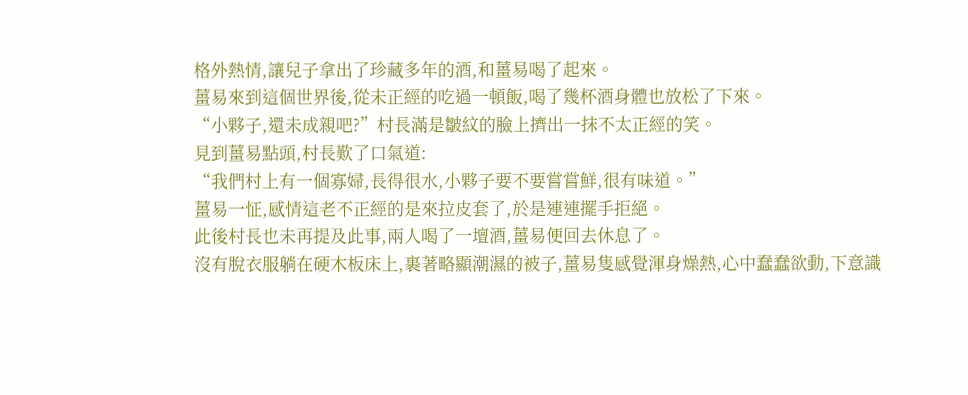格外熱情,讓兒子拿出了珍藏多年的酒,和薑易喝了起來。
薑易來到這個世界後,從未正經的吃過一頓飯,喝了幾杯酒身體也放松了下來。
“小夥子,還未成親吧?”村長滿是皺紋的臉上擠出一抹不太正經的笑。
見到薑易點頭,村長歎了口氣道:
“我們村上有一個寡婦,長得很水,小夥子要不要嘗嘗鮮,很有味道。”
薑易一怔,感情這老不正經的是來拉皮套了,於是連連擺手拒絕。
此後村長也未再提及此事,兩人喝了一壇酒,薑易便回去休息了。
沒有脫衣服躺在硬木板床上,裹著略顯潮濕的被子,薑易隻感覺渾身燥熱,心中蠢蠢欲動,下意識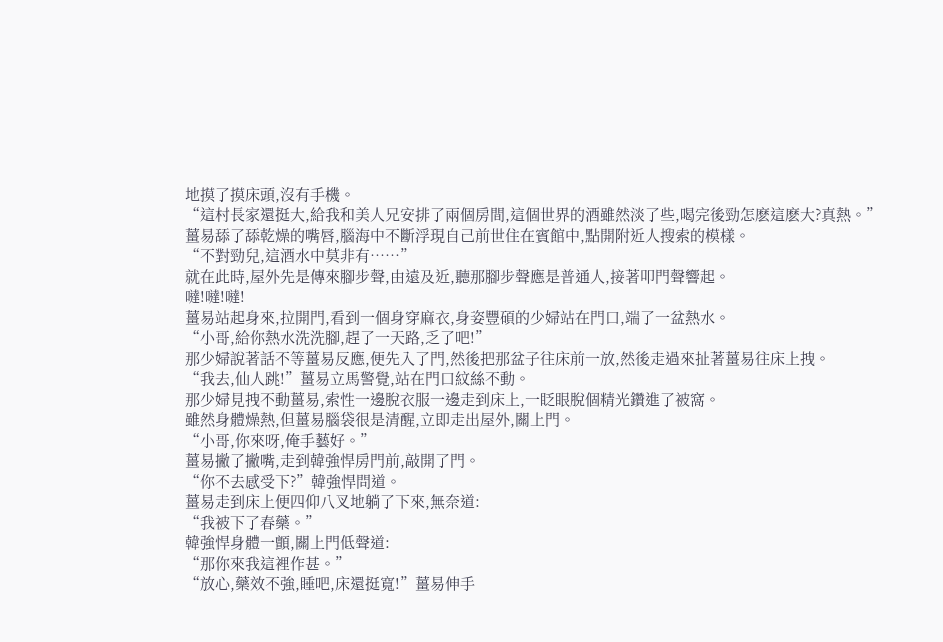地摸了摸床頭,沒有手機。
“這村長家還挺大,給我和美人兄安排了兩個房間,這個世界的酒雖然淡了些,喝完後勁怎麽這麽大?真熱。”
薑易舔了舔乾燥的嘴唇,腦海中不斷浮現自己前世住在賓館中,點開附近人搜索的模樣。
“不對勁兒,這酒水中莫非有……”
就在此時,屋外先是傳來腳步聲,由遠及近,聽那腳步聲應是普通人,接著叩門聲響起。
噠!噠!噠!
薑易站起身來,拉開門,看到一個身穿麻衣,身姿豐碩的少婦站在門口,端了一盆熱水。
“小哥,給你熱水洗洗腳,趕了一天路,乏了吧!”
那少婦說著話不等薑易反應,便先入了門,然後把那盆子往床前一放,然後走過來扯著薑易往床上拽。
“我去,仙人跳!”薑易立馬警覺,站在門口紋絲不動。
那少婦見拽不動薑易,索性一邊脫衣服一邊走到床上,一眨眼脫個精光鑽進了被窩。
雖然身體燥熱,但薑易腦袋很是清醒,立即走出屋外,關上門。
“小哥,你來呀,俺手藝好。”
薑易撇了撇嘴,走到韓強悍房門前,敲開了門。
“你不去感受下?”韓強悍問道。
薑易走到床上便四仰八叉地躺了下來,無奈道:
“我被下了春藥。”
韓強悍身體一顫,關上門低聲道:
“那你來我這裡作甚。”
“放心,藥效不強,睡吧,床還挺寬!”薑易伸手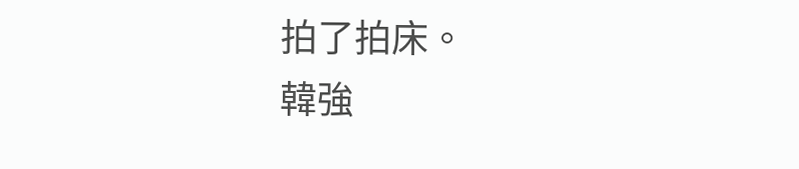拍了拍床。
韓強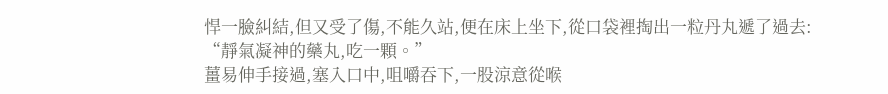悍一臉糾結,但又受了傷,不能久站,便在床上坐下,從口袋裡掏出一粒丹丸遞了過去:
“靜氣凝神的藥丸,吃一顆。”
薑易伸手接過,塞入口中,咀嚼吞下,一股涼意從喉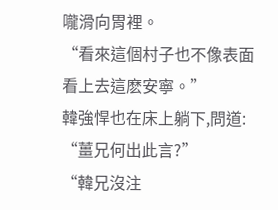嚨滑向胃裡。
“看來這個村子也不像表面看上去這麽安寧。”
韓強悍也在床上躺下,問道:
“薑兄何出此言?”
“韓兄沒注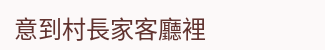意到村長家客廳裡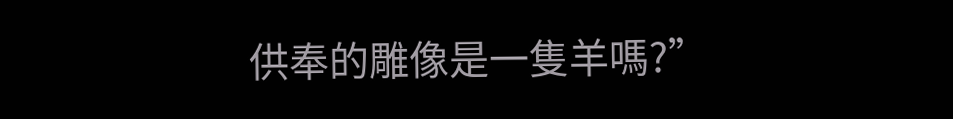供奉的雕像是一隻羊嗎?”